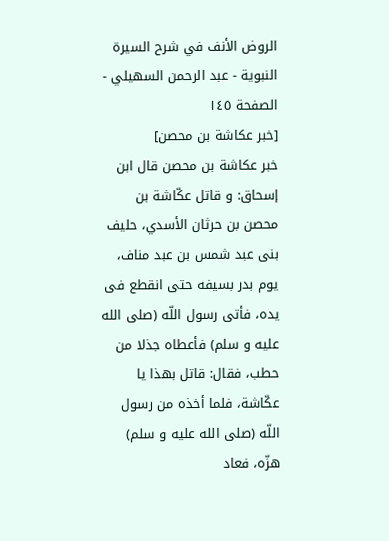الروض الأنف في شرح السيرة النبوية - عبد الرحمن السهيلي - الصفحة ١٤٥
[خبر عكاشة بن محصن]
خبر عكاشة بن محصن قال ابن إسحاق: و قاتل عكّاشة بن محصن بن حرثان الأسدي، حليف بنى عبد شمس بن عبد مناف، يوم بدر بسيفه حتى انقطع فى يده، فأتى رسول اللّه (صلى الله عليه و سلم) فأعطاه جذلا من حطب، فقال: قاتل بهذا يا عكّاشة، فلما أخذه من رسول اللّه (صلى الله عليه و سلم) هزّه، فعاد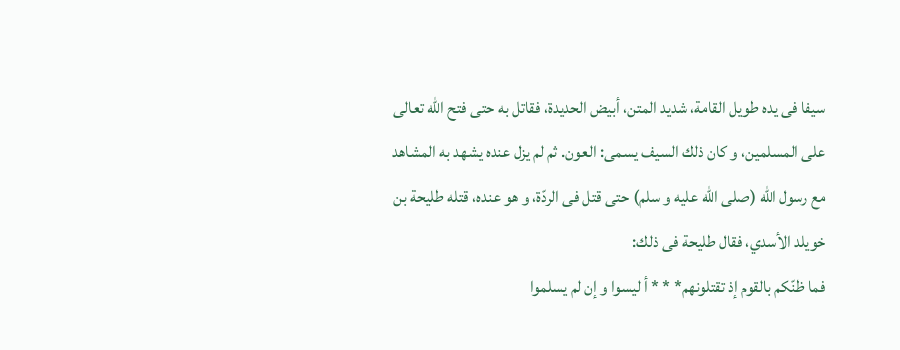سيفا فى يده طويل القامة، شديد المتن، أبيض الحديدة، فقاتل به حتى فتح اللّه تعالى على المسلمين، و كان ذلك السيف يسمى: العون. ثم لم يزل عنده يشهد به المشاهد مع رسول اللّه (صلى الله عليه و سلم) حتى قتل فى الردّة، و هو عنده، قتله طليحة بن خويلد الأسدي، فقال طليحة فى ذلك:
فما ظنّكم بالقوم إذ تقتلونهم* * * أ ليسوا و إن لم يسلموا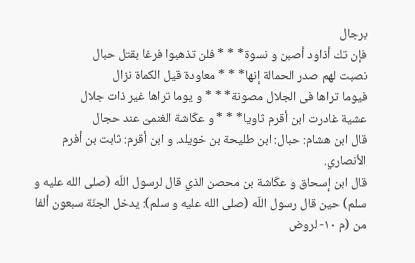برجال
فإن تك أذاود أصبن و نسوة* * * فلن تذهبوا فرغا بقتل حبال
نصبت لهم صدر الحمالة إنها* * * معاودة قيل الكماة نزال
فيوما تراها فى الجلال مصونة* * * و يوما تراها غير ذات جلال
عشية غادرت ابن أقرم ثاويا* * * و عكّاشة الغنمىّ عند حجال
قال ابن هشام: حبال: ابن طليحة بن خويلد. و ابن أقرم: ثابت بن أفرم الأنصاري.
قال ابن إسحاق و عكّاشة بن محصن الذي قال لرسول اللّه (صلى الله عليه و سلم) حين قال رسول اللّه (صلى الله عليه و سلم): يدخل الجنّة سبعون ألفا من (م ١٠- لروض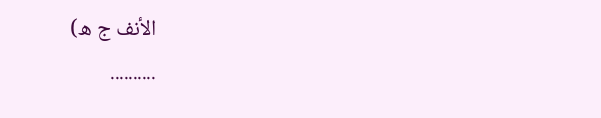الأنف ج ه)
..........